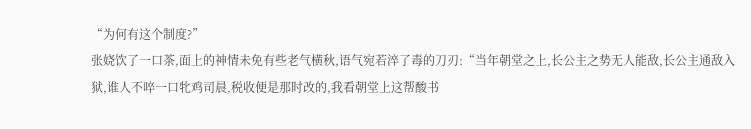“为何有这个制度?”
张娆饮了一口茶,面上的神情未免有些老气横秋,语气宛若淬了毒的刀刃:“当年朝堂之上,长公主之势无人能敌,长公主通敌入狱,谁人不啐一口牝鸡司晨,税收便是那时改的,我看朝堂上这帮酸书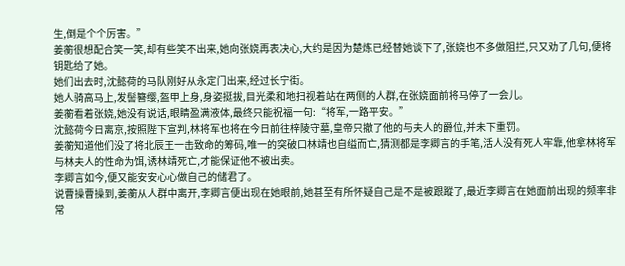生,倒是个个厉害。”
姜蘅很想配合笑一笑,却有些笑不出来,她向张娆再表决心,大约是因为楚炼已经替她谈下了,张娆也不多做阻拦,只又劝了几句,便将钥匙给了她。
她们出去时,沈懿荷的马队刚好从永定门出来,经过长宁街。
她人骑高马上,发髻簪缨,盔甲上身,身姿挺拔,目光柔和地扫视着站在两侧的人群,在张娆面前将马停了一会儿。
姜蘅看着张娆,她没有说话,眼睛盈满液体,最终只能祝福一句:“将军,一路平安。”
沈懿荷今日离京,按照陛下宣判,林将军也将在今日前往梓陵守墓,皇帝只撤了他的与夫人的爵位,并未下重罚。
姜蘅知道他们没了将北辰王一击致命的筹码,唯一的突破口林靖也自缢而亡,猜测都是李卿言的手笔,活人没有死人牢靠,他拿林将军与林夫人的性命为饵,诱林靖死亡,才能保证他不被出卖。
李卿言如今,便又能安安心心做自己的储君了。
说曹操曹操到,姜蘅从人群中离开,李卿言便出现在她眼前,她甚至有所怀疑自己是不是被跟蹤了,最近李卿言在她面前出现的频率非常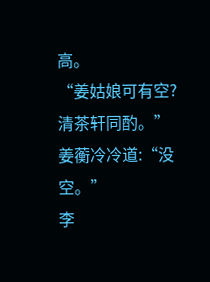高。
“姜姑娘可有空?清茶轩同酌。”
姜蘅冷冷道:“没空。”
李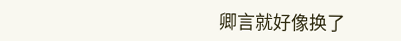卿言就好像换了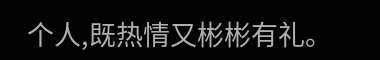个人,既热情又彬彬有礼。